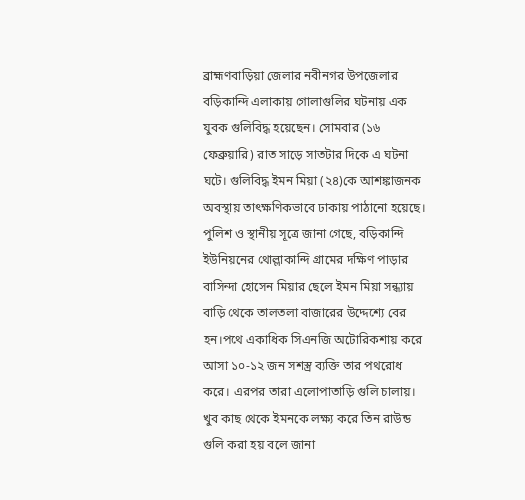ব্রাহ্মণবাড়িয়া জেলার নবীনগর উপজেলার বড়িকান্দি এলাকায় গোলাগুলির ঘটনায় এক যুবক গুলিবিদ্ধ হয়েছেন। সোমবার (১৬ ফেব্রুয়ারি) রাত সাড়ে সাতটার দিকে এ ঘটনা ঘটে। গুলিবিদ্ধ ইমন মিয়া (২৪)কে আশঙ্কাজনক অবস্থায় তাৎক্ষণিকভাবে ঢাকায় পাঠানো হয়েছে।
পুলিশ ও স্থানীয় সূত্রে জানা গেছে, বড়িকান্দি ইউনিয়নের থোল্লাকান্দি গ্রামের দক্ষিণ পাড়ার বাসিন্দা হোসেন মিয়ার ছেলে ইমন মিয়া সন্ধ্যায় বাড়ি থেকে তালতলা বাজারের উদ্দেশ্যে বের হন।পথে একাধিক সিএনজি অটোরিকশায় করে আসা ১০-১২ জন সশস্ত্র ব্যক্তি তার পথরোধ করে। এরপর তারা এলোপাতাড়ি গুলি চালায়। খুব কাছ থেকে ইমনকে লক্ষ্য করে তিন রাউন্ড গুলি করা হয় বলে জানা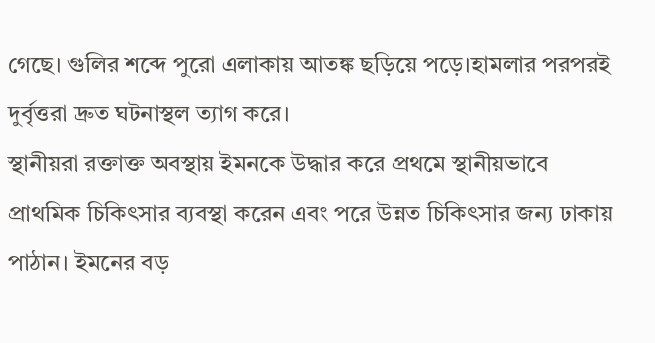গেছে। গুলির শব্দে পুরো এলাকায় আতঙ্ক ছড়িয়ে পড়ে।হামলার পরপরই দুর্বৃত্তরা দ্রুত ঘটনাস্থল ত্যাগ করে।
স্থানীয়রা রক্তাক্ত অবস্থায় ইমনকে উদ্ধার করে প্রথমে স্থানীয়ভাবে প্রাথমিক চিকিৎসার ব্যবস্থা করেন এবং পরে উন্নত চিকিৎসার জন্য ঢাকায় পাঠান। ইমনের বড়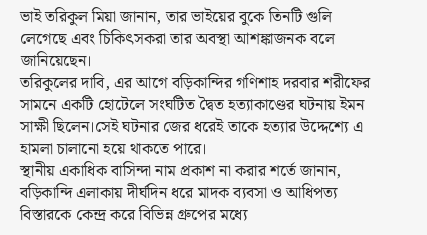ভাই তরিকুল মিয়া জানান, তার ভাইয়ের বুকে তিনটি গুলি লেগেছে এবং চিকিৎসকরা তার অবস্থা আশঙ্কাজনক বলে জানিয়েছেন।
তরিকুলের দাবি, এর আগে বড়িকান্দির গণিশাহ দরবার শরীফের সামনে একটি হোটেলে সংঘটিত দ্বৈত হত্যাকাণ্ডের ঘটনায় ইমন সাক্ষী ছিলেন।সেই ঘটনার জের ধরেই তাকে হত্যার উদ্দেশ্যে এ হামলা চালানো হয়ে থাকতে পারে।
স্থানীয় একাধিক বাসিন্দা নাম প্রকাশ না করার শর্তে জানান, বড়িকান্দি এলাকায় দীর্ঘদিন ধরে মাদক ব্যবসা ও আধিপত্য বিস্তারকে কেন্দ্র করে বিভিন্ন গ্রুপের মধ্যে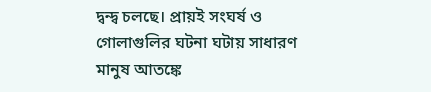দ্বন্দ্ব চলছে। প্রায়ই সংঘর্ষ ও গোলাগুলির ঘটনা ঘটায় সাধারণ মানুষ আতঙ্কে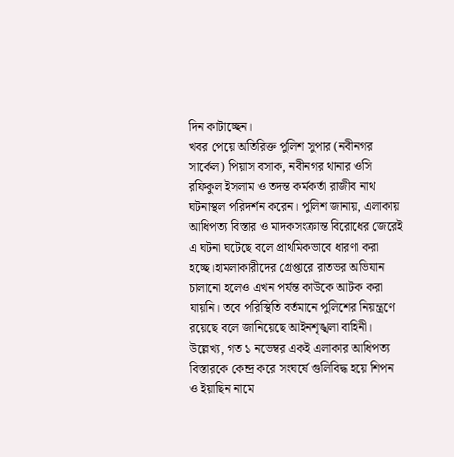দিন কাটাচ্ছেন।
খবর পেয়ে অতিরিক্ত পুলিশ সুপার (নবীনগর সার্কেল) পিয়াস বসাক, নবীনগর থানার ওসি রফিকুল ইসলাম ও তদন্ত কর্মকর্তা রাজীব নাথ ঘটনাস্থল পরিদর্শন করেন। পুলিশ জানায়, এলাকায় আধিপত্য বিস্তার ও মাদকসংক্রান্ত বিরোধের জেরেই এ ঘটনা ঘটেছে বলে প্রাথমিকভাবে ধারণা করা হচ্ছে।হামলাকারীদের গ্রেপ্তারে রাতভর অভিযান চালানো হলেও এখন পর্যন্ত কাউকে আটক করা যায়নি। তবে পরিস্থিতি বর্তমানে পুলিশের নিয়ন্ত্রণে রয়েছে বলে জানিয়েছে আইনশৃঙ্খলা বাহিনী।
উল্লেখ্য, গত ১ নভেম্বর একই এলাকার আধিপত্য বিস্তারকে কেন্দ্র করে সংঘর্ষে গুলিবিদ্ধ হয়ে শিপন ও ইয়াছিন নামে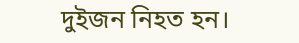দুইজন নিহত হন।